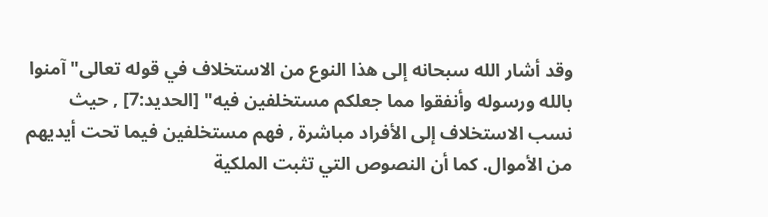وقد أشار الله سبحانه إلى هذا النوع من الاستخلاف في قوله تعالى"آمنوا بالله ورسوله وأنفقوا مما جعلكم مستخلفين فيه" [الحديد:7] , حيث نسب الاستخلاف إلى الأفراد مباشرة , فهم مستخلفين فيما تحت أيديهم من الأموال. كما أن النصوص التي تثبت الملكية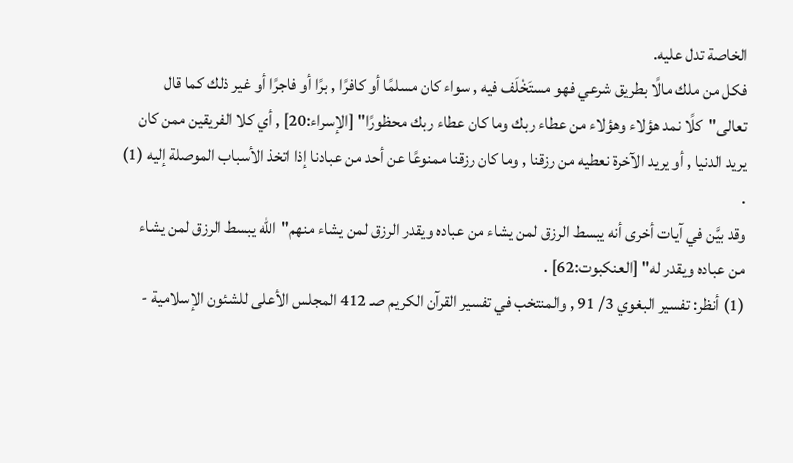الخاصة تدل عليه.
فكل من ملك مالًا بطريق شرعي فهو مستَخْلَف فيه , سواء كان مسلمًا أو كافرًا , برًا أو فاجرًا أو غير ذلك كما قال تعالى"كلًا نمد هؤلاء وهؤلاء من عطاء ربك وما كان عطاء ربك محظورًا" [الإسراء:20] , أي كلا الفريقين ممن كان يريد الدنيا , أو يريد الآخرة نعطيه من رزقنا , وما كان رزقنا ممنوعًا عن أحد من عبادنا إذا اتخذ الأسباب الموصلة إليه (1) .
وقد بيَّن في آيات أخرى أنه يبسط الرزق لمن يشاء من عباده ويقدر الرزق لمن يشاء منهم"الله يبسط الرزق لمن يشاء من عباده ويقدر له" [العنكبوت:62] .
(1) أنظر: تفسير البغوي 3/ 91 , والمنتخب في تفسير القرآن الكريم صـ 412 المجلس الأعلى للشئون الإسلامية -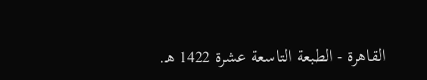القاهرة - الطبعة التاسعة عشرة 1422 هـ.